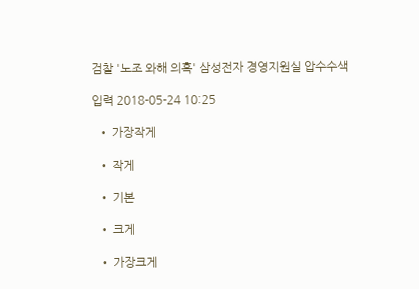검찰 '노조 와해 의혹' 삼성전자 경영지원실 압수수색

입력 2018-05-24 10:25

  • 가장작게

  • 작게

  • 기본

  • 크게

  • 가장크게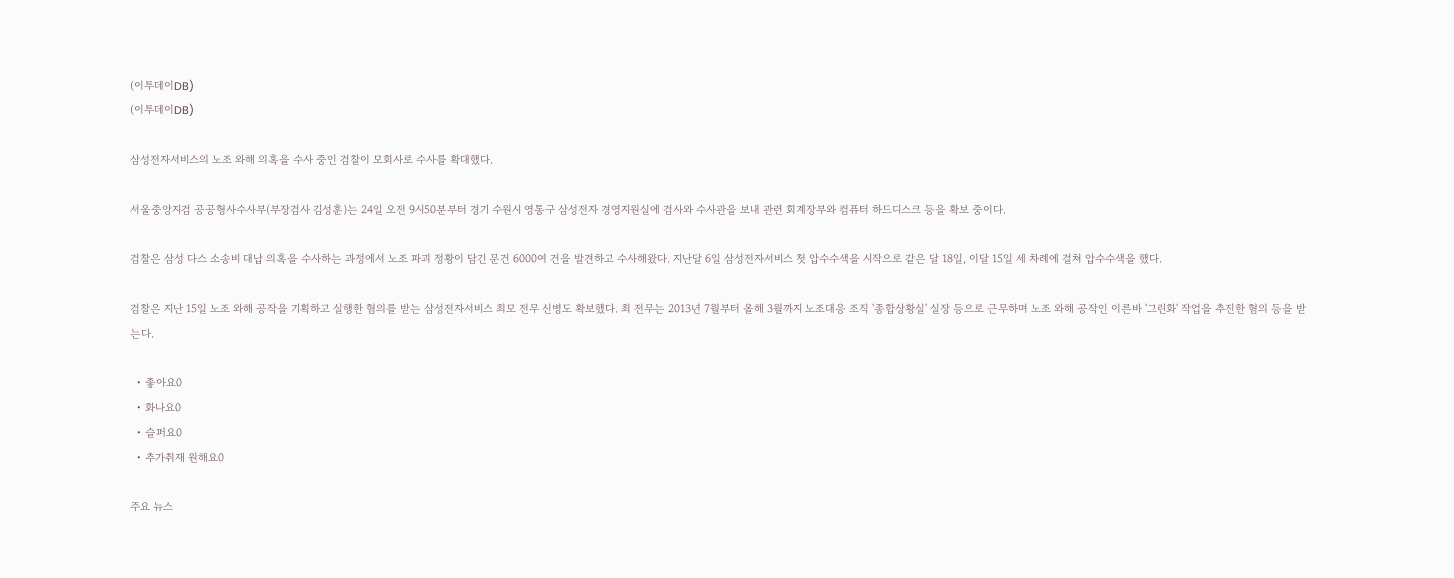(이투데이DB)
(이투데이DB)

삼성전자서비스의 노조 와해 의혹을 수사 중인 검찰이 모회사로 수사를 확대했다.

서울중앙지검 공공형사수사부(부장검사 김성훈)는 24일 오전 9시50분부터 경기 수원시 영통구 삼성전자 경영지원실에 검사와 수사관을 보내 관련 회계장부와 컴퓨터 하드디스크 등을 확보 중이다.

검찰은 삼성 다스 소송비 대납 의혹을 수사하는 과정에서 노조 파괴 정황이 담긴 문건 6000여 건을 발견하고 수사해왔다. 지난달 6일 삼성전자서비스 첫 압수수색을 시작으로 같은 달 18일, 이달 15일 세 차례에 걸쳐 압수수색을 했다.

검찰은 지난 15일 노조 와해 공작을 기획하고 실행한 혐의를 받는 삼성전자서비스 최모 전무 신병도 확보했다. 최 전무는 2013년 7월부터 올해 3월까지 노조대응 조직 '종합상황실' 실장 등으로 근무하며 노조 와해 공작인 이른바 '그린화' 작업을 추진한 혐의 등을 받는다.

  • 좋아요0
  • 화나요0
  • 슬퍼요0
  • 추가취재 원해요0

주요 뉴스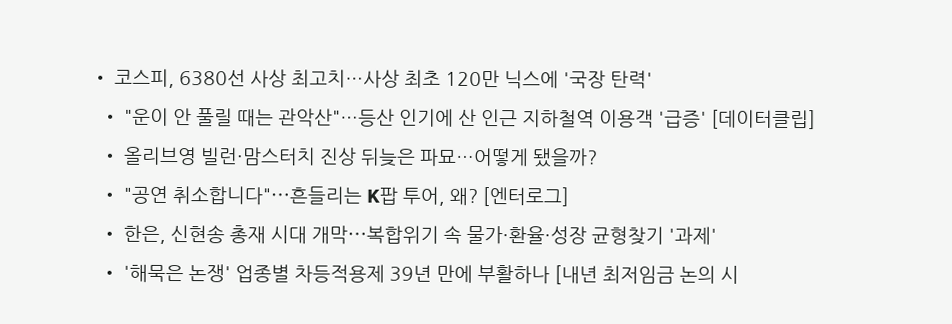• 코스피, 6380선 사상 최고치…사상 최초 120만 닉스에 '국장 탄력'
  • "운이 안 풀릴 때는 관악산"…등산 인기에 산 인근 지하철역 이용객 '급증' [데이터클립]
  • 올리브영 빌런·맘스터치 진상 뒤늦은 파묘…어떻게 됐을까?
  • "공연 취소합니다"⋯흔들리는 K팝 투어, 왜? [엔터로그]
  • 한은, 신현송 총재 시대 개막⋯복합위기 속 물가·환율·성장 균형찾기 '과제'
  • '해묵은 논쟁' 업종별 차등적용제 39년 만에 부활하나 [내년 최저임금 논의 시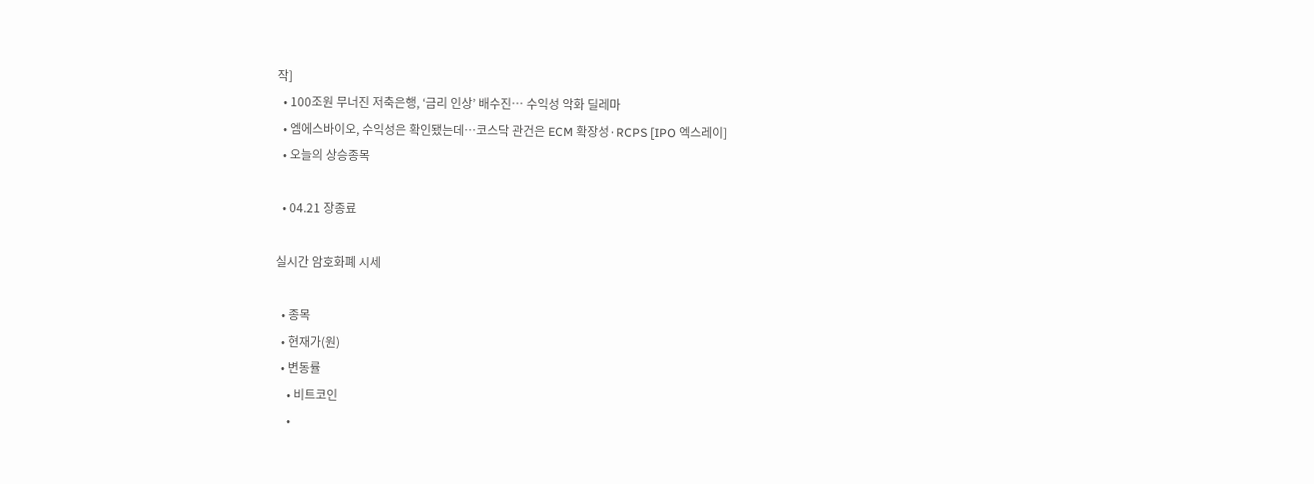작]
  • 100조원 무너진 저축은행, ‘금리 인상’ 배수진… 수익성 악화 딜레마
  • 엠에스바이오, 수익성은 확인됐는데…코스닥 관건은 ECM 확장성·RCPS [IPO 엑스레이]
  • 오늘의 상승종목

  • 04.21 장종료

실시간 암호화폐 시세

  • 종목
  • 현재가(원)
  • 변동률
    • 비트코인
    •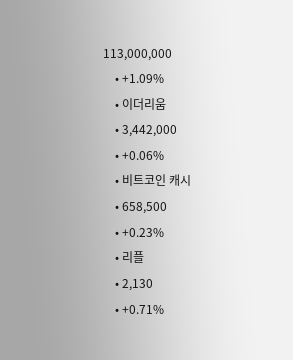113,000,000
    • +1.09%
    • 이더리움
    • 3,442,000
    • +0.06%
    • 비트코인 캐시
    • 658,500
    • +0.23%
    • 리플
    • 2,130
    • +0.71%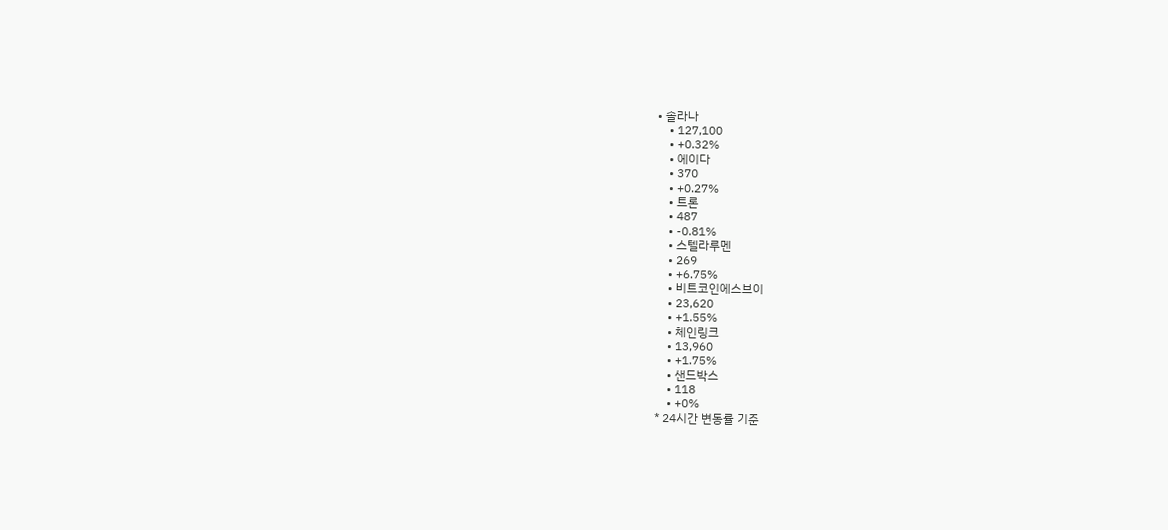• 솔라나
    • 127,100
    • +0.32%
    • 에이다
    • 370
    • +0.27%
    • 트론
    • 487
    • -0.81%
    • 스텔라루멘
    • 269
    • +6.75%
    • 비트코인에스브이
    • 23,620
    • +1.55%
    • 체인링크
    • 13,960
    • +1.75%
    • 샌드박스
    • 118
    • +0%
* 24시간 변동률 기준